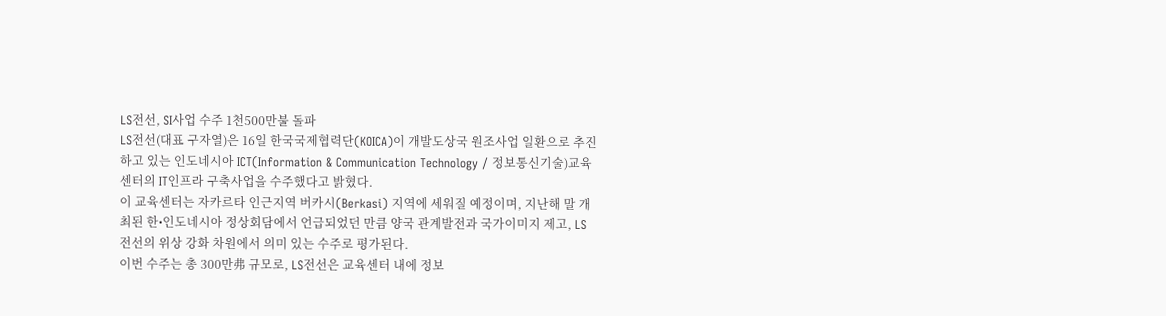LS전선, SI사업 수주 1천500만불 돌파
LS전선(대표 구자열)은 16일 한국국제협력단(KOICA)이 개발도상국 원조사업 일환으로 추진하고 있는 인도네시아 ICT(Information & Communication Technology / 정보통신기술)교육센터의 IT인프라 구축사업을 수주했다고 밝혔다.
이 교육센터는 자카르타 인근지역 버카시(Berkasi) 지역에 세워질 예정이며, 지난해 말 개최된 한•인도네시아 정상회담에서 언급되었던 만큼 양국 관계발전과 국가이미지 제고, LS전선의 위상 강화 차원에서 의미 있는 수주로 평가된다.
이번 수주는 총 300만弗 규모로, LS전선은 교육센터 내에 정보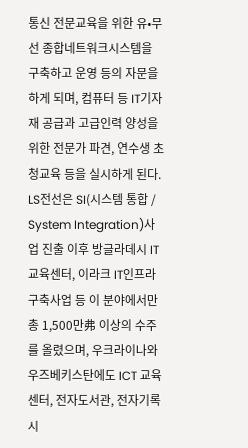통신 전문교육을 위한 유•무선 종합네트워크시스템을 구축하고 운영 등의 자문을 하게 되며, 컴퓨터 등 IT기자재 공급과 고급인력 양성을 위한 전문가 파견, 연수생 초청교육 등을 실시하게 된다.
LS전선은 SI(시스템 통합 / System Integration)사업 진출 이후 방글라데시 IT 교육센터, 이라크 IT인프라 구축사업 등 이 분야에서만 총 1,500만弗 이상의 수주를 올렸으며, 우크라이나와 우즈베키스탄에도 ICT 교육센터, 전자도서관, 전자기록시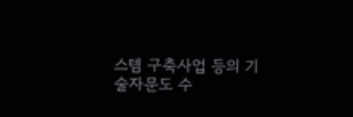스템 구축사업 등의 기술자문도 수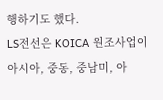행하기도 했다.
LS전선은 KOICA 원조사업이 아시아, 중동, 중남미, 아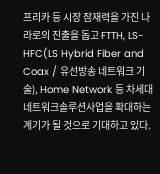프리카 등 시장 잠재력을 가진 나라로의 진출을 돕고 FTTH, LS-HFC(LS Hybrid Fiber and Coax / 유선방송 네트워크 기술), Home Network 등 차세대 네트워크솔루션사업을 확대하는 계기가 될 것으로 기대하고 있다.